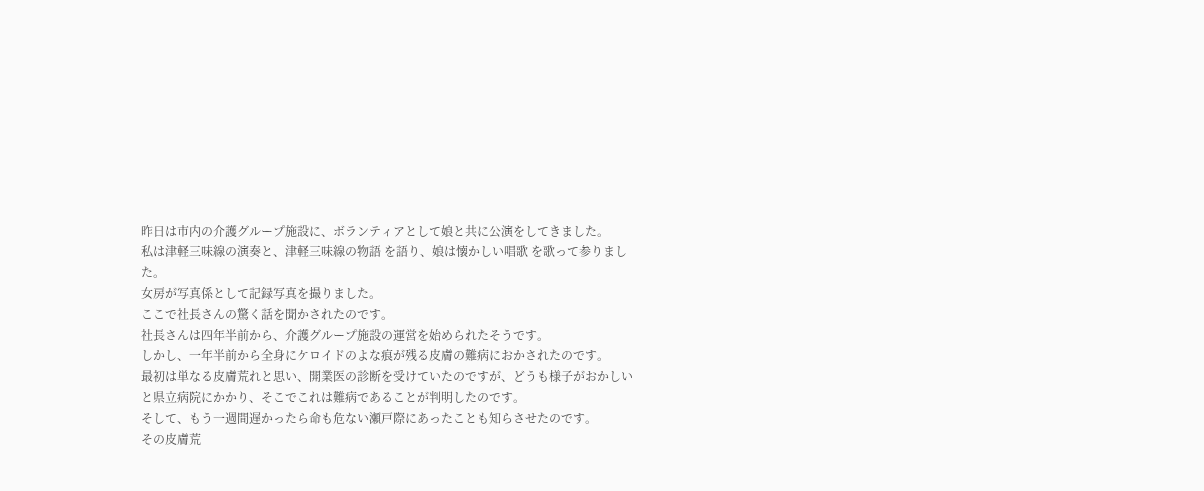昨日は市内の介護グループ施設に、ボランティアとして娘と共に公演をしてきました。
私は津軽三味線の演奏と、津軽三味線の物語 を語り、娘は懐かしい唱歌 を歌って参りました。
女房が写真係として記録写真を撮りました。
ここで社長さんの驚く話を聞かされたのです。
社長さんは四年半前から、介護グループ施設の運営を始められたそうです。
しかし、一年半前から全身にケロイドのよな痕が残る皮膚の難病におかされたのです。
最初は単なる皮膚荒れと思い、開業医の診断を受けていたのですが、どうも様子がおかしいと県立病院にかかり、そこでこれは難病であることが判明したのです。
そして、もう一週間遅かったら命も危ない瀬戸際にあったことも知らさせたのです。
その皮膚荒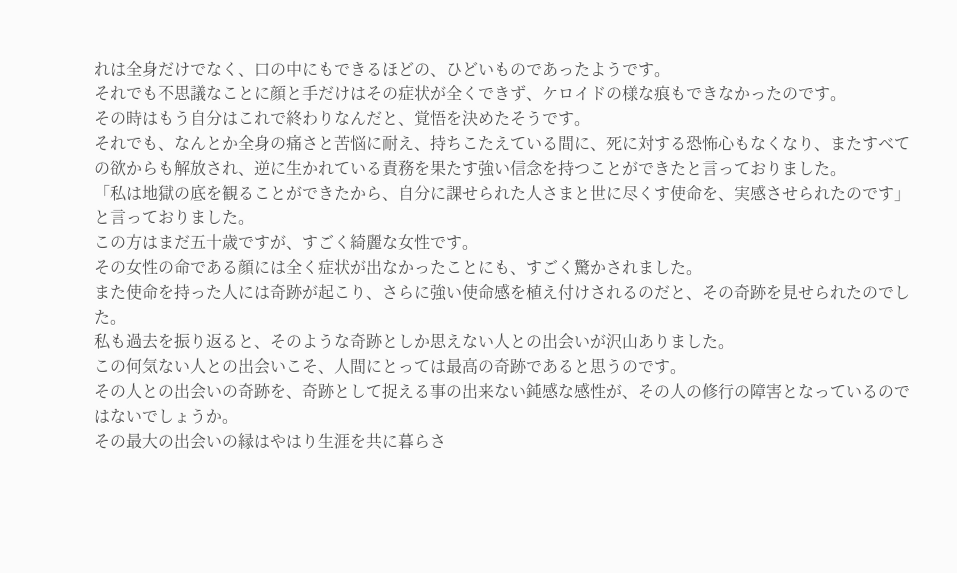れは全身だけでなく、口の中にもできるほどの、ひどいものであったようです。
それでも不思議なことに顔と手だけはその症状が全くできず、ケロイドの様な痕もできなかったのです。
その時はもう自分はこれで終わりなんだと、覚悟を決めたそうです。
それでも、なんとか全身の痛さと苦悩に耐え、持ちこたえている間に、死に対する恐怖心もなくなり、またすべての欲からも解放され、逆に生かれている責務を果たす強い信念を持つことができたと言っておりました。
「私は地獄の底を観ることができたから、自分に課せられた人さまと世に尽くす使命を、実感させられたのです」と言っておりました。
この方はまだ五十歳ですが、すごく綺麗な女性です。
その女性の命である顔には全く症状が出なかったことにも、すごく驚かされました。
また使命を持った人には奇跡が起こり、さらに強い使命感を植え付けされるのだと、その奇跡を見せられたのでした。
私も過去を振り返ると、そのような奇跡としか思えない人との出会いが沢山ありました。
この何気ない人との出会いこそ、人間にとっては最高の奇跡であると思うのです。
その人との出会いの奇跡を、奇跡として捉える事の出来ない鈍感な感性が、その人の修行の障害となっているのではないでしょうか。
その最大の出会いの縁はやはり生涯を共に暮らさ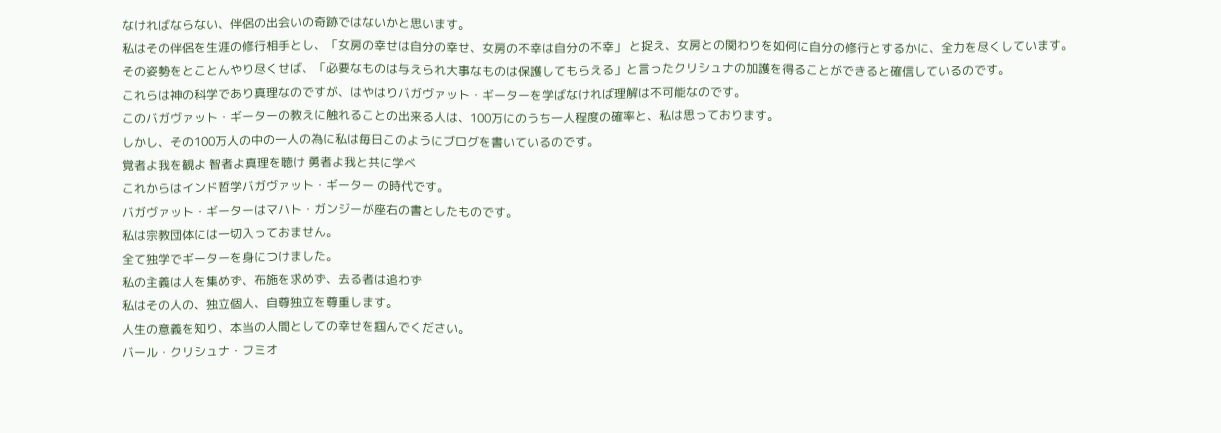なければならない、伴侶の出会いの奇跡ではないかと思います。
私はその伴侶を生涯の修行相手とし、「女房の幸せは自分の幸せ、女房の不幸は自分の不幸」 と捉え、女房との関わりを如何に自分の修行とするかに、全力を尽くしています。
その姿勢をとことんやり尽くせば、「必要なものは与えられ大事なものは保護してもらえる」と言ったクリシュナの加護を得ることができると確信しているのです。
これらは神の科学であり真理なのですが、はやはりバガヴァット・ギーターを学ばなければ理解は不可能なのです。
このバガヴァット・ギーターの教えに触れることの出来る人は、100万にのうち一人程度の確率と、私は思っております。
しかし、その100万人の中の一人の為に私は毎日このようにブログを書いているのです。
覚者よ我を観よ 智者よ真理を聴け 勇者よ我と共に学べ
これからはインド哲学バガヴァット・ギーター の時代です。
バガヴァット・ギーターはマハト・ガンジーが座右の書としたものです。
私は宗教団体には一切入っておません。
全て独学でギーターを身につけました。
私の主義は人を集めず、布施を求めず、去る者は追わず
私はその人の、独立個人、自尊独立を尊重します。
人生の意義を知り、本当の人間としての幸せを掴んでください。
バール・クリシュナ・フミオ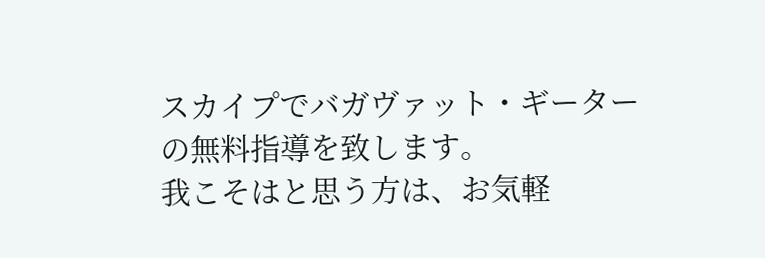スカイプでバガヴァット・ギーターの無料指導を致します。
我こそはと思う方は、お気軽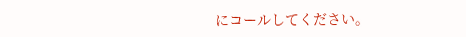にコールしてください。